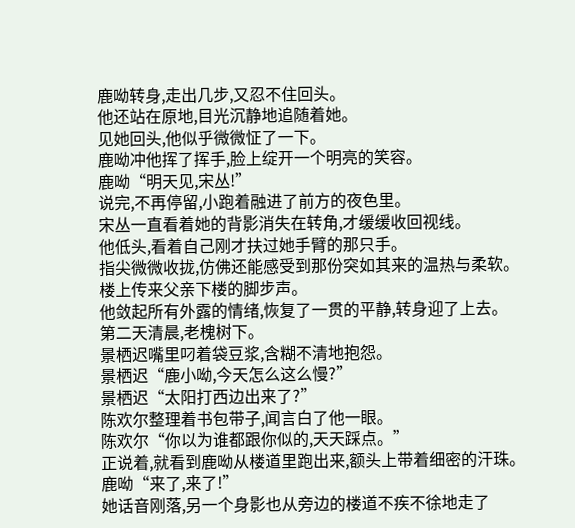鹿呦转身,走出几步,又忍不住回头。
他还站在原地,目光沉静地追随着她。
见她回头,他似乎微微怔了一下。
鹿呦冲他挥了挥手,脸上绽开一个明亮的笑容。
鹿呦“明天见,宋丛!”
说完,不再停留,小跑着融进了前方的夜色里。
宋丛一直看着她的背影消失在转角,才缓缓收回视线。
他低头,看着自己刚才扶过她手臂的那只手。
指尖微微收拢,仿佛还能感受到那份突如其来的温热与柔软。
楼上传来父亲下楼的脚步声。
他敛起所有外露的情绪,恢复了一贯的平静,转身迎了上去。
第二天清晨,老槐树下。
景栖迟嘴里叼着袋豆浆,含糊不清地抱怨。
景栖迟“鹿小呦,今天怎么这么慢?”
景栖迟“太阳打西边出来了?”
陈欢尔整理着书包带子,闻言白了他一眼。
陈欢尔“你以为谁都跟你似的,天天踩点。”
正说着,就看到鹿呦从楼道里跑出来,额头上带着细密的汗珠。
鹿呦“来了,来了!”
她话音刚落,另一个身影也从旁边的楼道不疾不徐地走了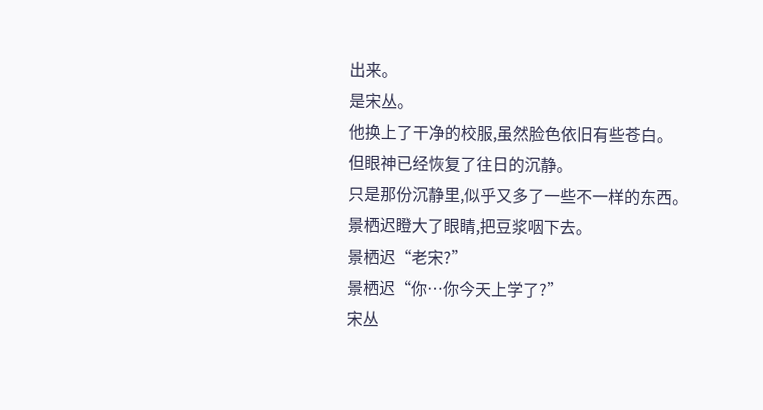出来。
是宋丛。
他换上了干净的校服,虽然脸色依旧有些苍白。
但眼神已经恢复了往日的沉静。
只是那份沉静里,似乎又多了一些不一样的东西。
景栖迟瞪大了眼睛,把豆浆咽下去。
景栖迟“老宋?”
景栖迟“你…你今天上学了?”
宋丛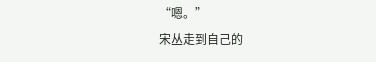“嗯。”
宋丛走到自己的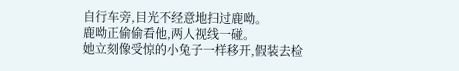自行车旁,目光不经意地扫过鹿呦。
鹿呦正偷偷看他,两人视线一碰。
她立刻像受惊的小兔子一样移开,假装去检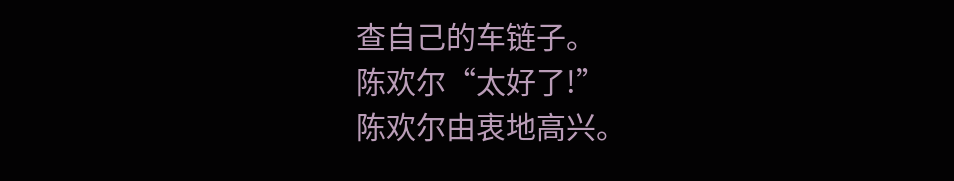查自己的车链子。
陈欢尔“太好了!”
陈欢尔由衷地高兴。